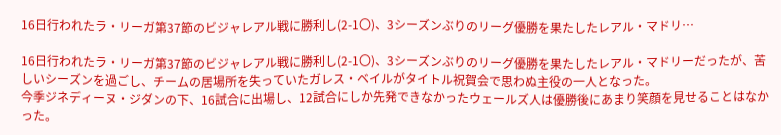16日行われたラ・リーガ第37節のビジャレアル戦に勝利し(2-1〇)、3シーズンぶりのリーグ優勝を果たしたレアル・マドリ…

16日行われたラ・リーガ第37節のビジャレアル戦に勝利し(2-1〇)、3シーズンぶりのリーグ優勝を果たしたレアル・マドリーだったが、苦しいシーズンを過ごし、チームの居場所を失っていたガレス・ベイルがタイトル祝賀会で思わぬ主役の一人となった。
今季ジネディーヌ・ジダンの下、16試合に出場し、12試合にしか先発できなかったウェールズ人は優勝後にあまり笑顔を見せることはなかった。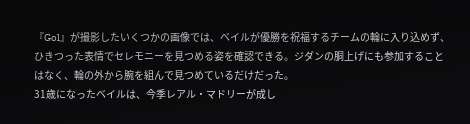『Gol』が撮影したいくつかの画像では、ベイルが優勝を祝福するチームの輪に入り込めず、ひきつった表情でセレモニーを見つめる姿を確認できる。ジダンの胴上げにも参加することはなく、輪の外から腕を組んで見つめているだけだった。
31歳になったベイルは、今季レアル・マドリーが成し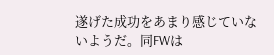遂げた成功をあまり感じていないようだ。同FWは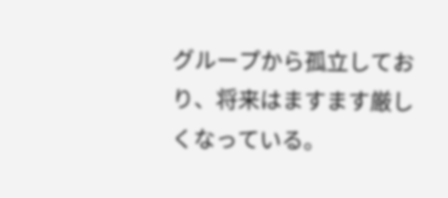グループから孤立しており、将来はますます厳しくなっている。